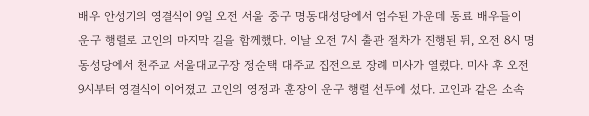배우 안성기의 영결식이 9일 오전 서울 중구 명동대성당에서 엄수된 가운데 동료 배우들이 운구 행렬로 고인의 마지막 길을 함께했다. 이날 오전 7시 출관 절차가 진행된 뒤, 오전 8시 명동성당에서 천주교 서울대교구장 정순택 대주교 집전으로 장례 미사가 열렸다. 미사 후 오전 9시부터 영결식이 이어졌고 고인의 영정과 훈장이 운구 행렬 선두에 섰다. 고인과 같은 소속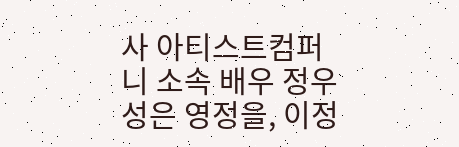사 아티스트컴퍼니 소속 배우 정우성은 영정을, 이정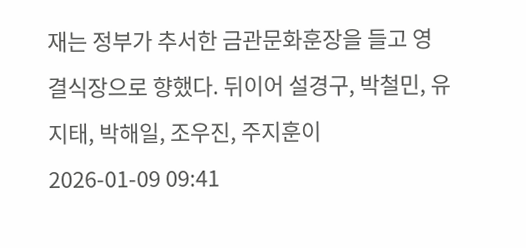재는 정부가 추서한 금관문화훈장을 들고 영결식장으로 향했다. 뒤이어 설경구, 박철민, 유지태, 박해일, 조우진, 주지훈이
2026-01-09 09:41